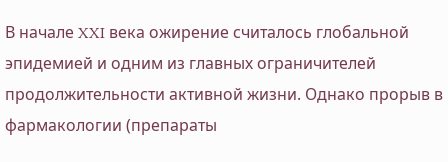В начале XXI века ожирение считалось глобальной эпидемией и одним из главных ограничителей продолжительности активной жизни. Однако прорыв в фармакологии (препараты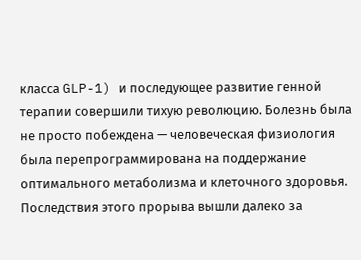класса GLP-1) и последующее развитие генной терапии совершили тихую революцию. Болезнь была не просто побеждена — человеческая физиология была перепрограммирована на поддержание оптимального метаболизма и клеточного здоровья. Последствия этого прорыва вышли далеко за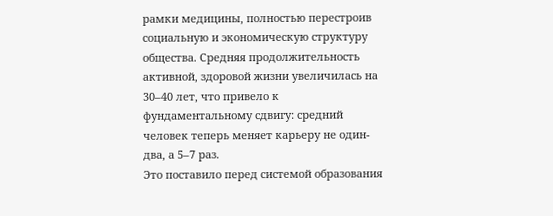рамки медицины, полностью перестроив социальную и экономическую структуру общества. Средняя продолжительность активной, здоровой жизни увеличилась на 30–40 лет, что привело к фундаментальному сдвигу: средний человек теперь меняет карьеру не один-два, а 5–7 раз.
Это поставило перед системой образования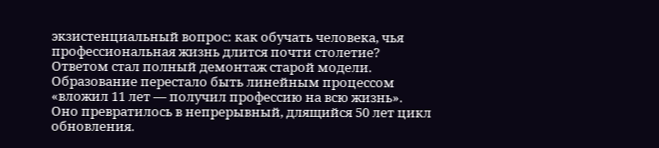экзистенциальный вопрос: как обучать человека, чья профессиональная жизнь длится почти столетие?
Ответом стал полный демонтаж старой модели. Образование перестало быть линейным процессом «вложил 11 лет — получил профессию на всю жизнь». Оно превратилось в непрерывный, длящийся 50 лет цикл обновления.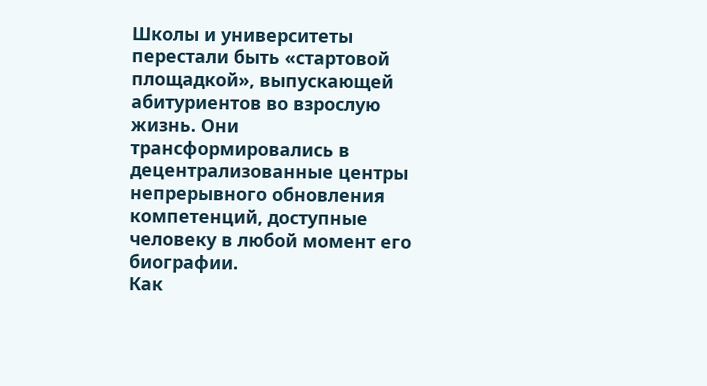Школы и университеты перестали быть «стартовой площадкой», выпускающей абитуриентов во взрослую жизнь. Они трансформировались в децентрализованные центры непрерывного обновления компетенций, доступные человеку в любой момент его биографии.
Как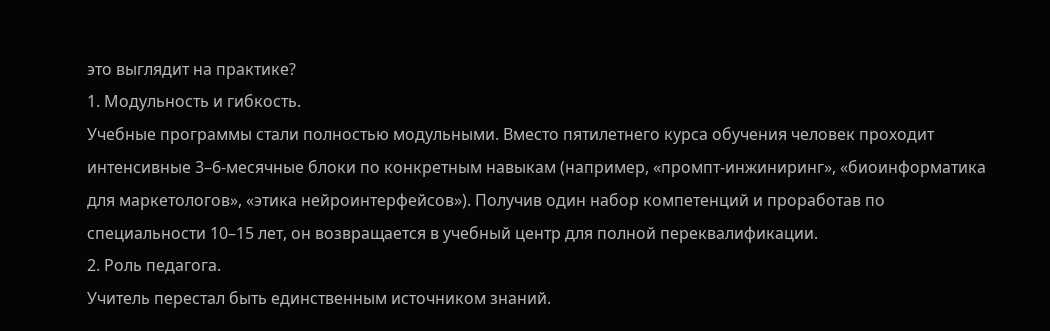это выглядит на практике?
1. Модульность и гибкость.
Учебные программы стали полностью модульными. Вместо пятилетнего курса обучения человек проходит интенсивные 3–6-месячные блоки по конкретным навыкам (например, «промпт-инжиниринг», «биоинформатика для маркетологов», «этика нейроинтерфейсов»). Получив один набор компетенций и проработав по специальности 10–15 лет, он возвращается в учебный центр для полной переквалификации.
2. Роль педагога.
Учитель перестал быть единственным источником знаний.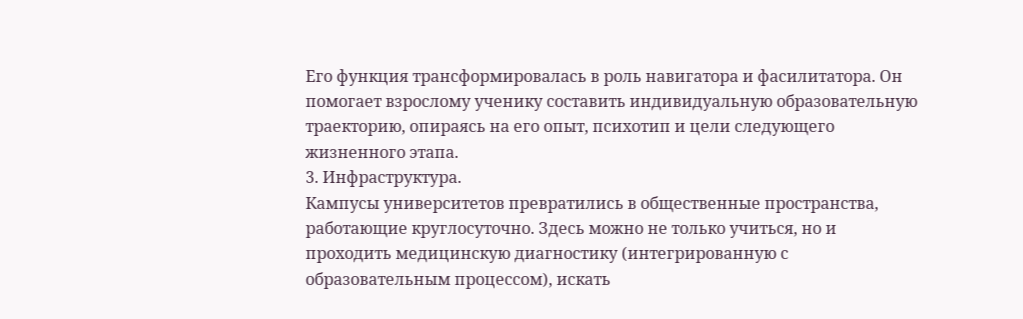Его функция трансформировалась в роль навигатора и фасилитатора. Он помогает взрослому ученику составить индивидуальную образовательную траекторию, опираясь на его опыт, психотип и цели следующего жизненного этапа.
3. Инфраструктура.
Кампусы университетов превратились в общественные пространства, работающие круглосуточно. Здесь можно не только учиться, но и проходить медицинскую диагностику (интегрированную с образовательным процессом), искать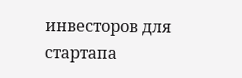инвесторов для стартапа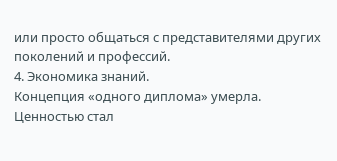или просто общаться с представителями других поколений и профессий.
4. Экономика знаний.
Концепция «одного диплома» умерла. Ценностью стал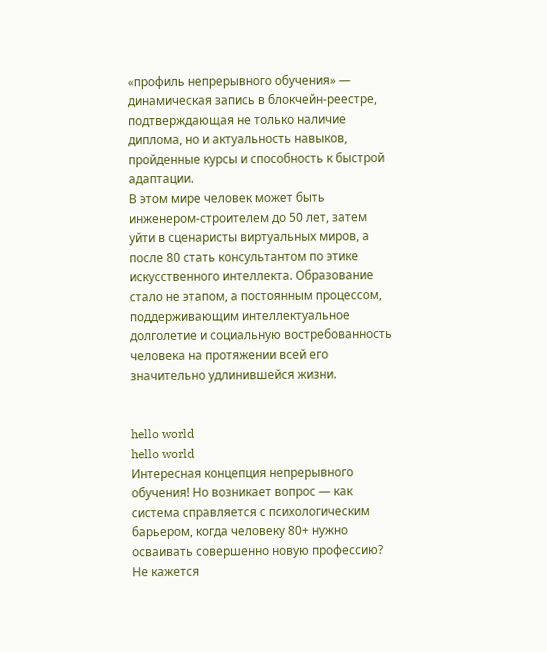«профиль непрерывного обучения» — динамическая запись в блокчейн-реестре, подтверждающая не только наличие диплома, но и актуальность навыков, пройденные курсы и способность к быстрой адаптации.
В этом мире человек может быть инженером-строителем до 50 лет, затем уйти в сценаристы виртуальных миров, а после 80 стать консультантом по этике искусственного интеллекта. Образование стало не этапом, а постоянным процессом, поддерживающим интеллектуальное долголетие и социальную востребованность человека на протяжении всей его значительно удлинившейся жизни.


hello world
hello world
Интересная концепция непрерывного обучения! Но возникает вопрос — как система справляется с психологическим барьером, когда человеку 80+ нужно осваивать совершенно новую профессию? Не кажется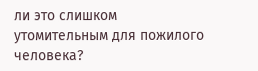ли это слишком утомительным для пожилого человека?